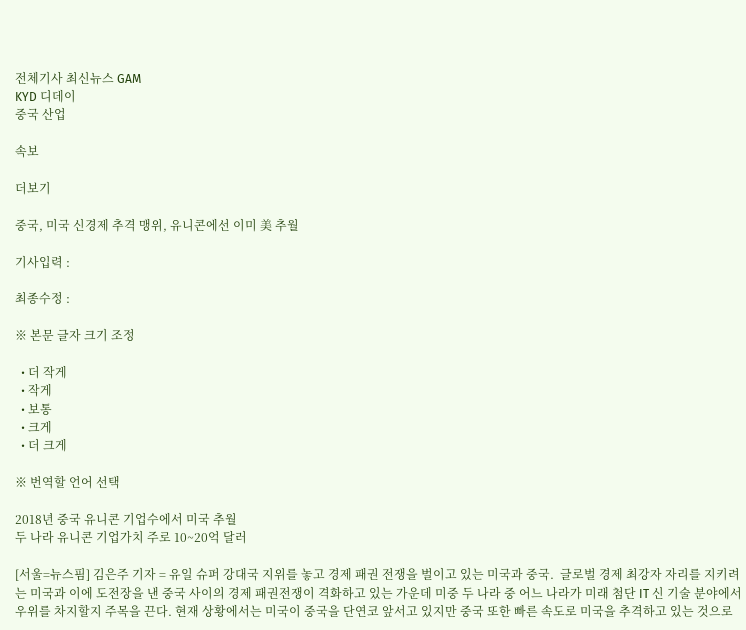전체기사 최신뉴스 GAM
KYD 디데이
중국 산업

속보

더보기

중국, 미국 신경제 추격 맹위, 유니콘에선 이미 美 추월

기사입력 :

최종수정 :

※ 본문 글자 크기 조정

  • 더 작게
  • 작게
  • 보통
  • 크게
  • 더 크게

※ 번역할 언어 선택

2018년 중국 유니콘 기업수에서 미국 추월
두 나라 유니콘 기업가치 주로 10~20억 달러

[서울=뉴스핌] 김은주 기자 = 유일 슈퍼 강대국 지위를 놓고 경제 패권 전쟁을 벌이고 있는 미국과 중국.  글로벌 경제 최강자 자리를 지키려는 미국과 이에 도전장을 낸 중국 사이의 경제 패권전쟁이 격화하고 있는 가운데 미중 두 나라 중 어느 나라가 미래 첨단 IT 신 기술 분야에서 우위를 차지할지 주목을 끈다. 현재 상황에서는 미국이 중국을 단연코 앞서고 있지만 중국 또한 빠른 속도로 미국을 추격하고 있는 것으로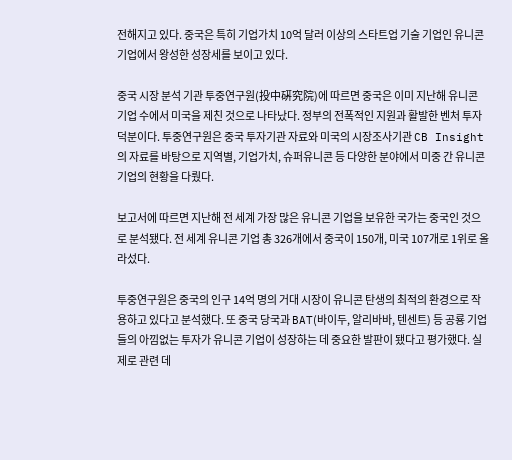전해지고 있다. 중국은 특히 기업가치 10억 달러 이상의 스타트업 기술 기업인 유니콘 기업에서 왕성한 성장세를 보이고 있다.

중국 시장 분석 기관 투중연구원(投中硏究院)에 따르면 중국은 이미 지난해 유니콘 기업 수에서 미국을 제친 것으로 나타났다. 정부의 전폭적인 지원과 활발한 벤처 투자 덕분이다. 투중연구원은 중국 투자기관 자료와 미국의 시장조사기관 CB Insight의 자료를 바탕으로 지역별, 기업가치, 슈퍼유니콘 등 다양한 분야에서 미중 간 유니콘 기업의 현황을 다뤘다.

보고서에 따르면 지난해 전 세계 가장 많은 유니콘 기업을 보유한 국가는 중국인 것으로 분석됐다. 전 세계 유니콘 기업 총 326개에서 중국이 150개, 미국 107개로 1위로 올라섰다.

투중연구원은 중국의 인구 14억 명의 거대 시장이 유니콘 탄생의 최적의 환경으로 작용하고 있다고 분석했다. 또 중국 당국과 BAT(바이두, 알리바바, 텐센트) 등 공룡 기업들의 아낌없는 투자가 유니콘 기업이 성장하는 데 중요한 발판이 됐다고 평가했다. 실제로 관련 데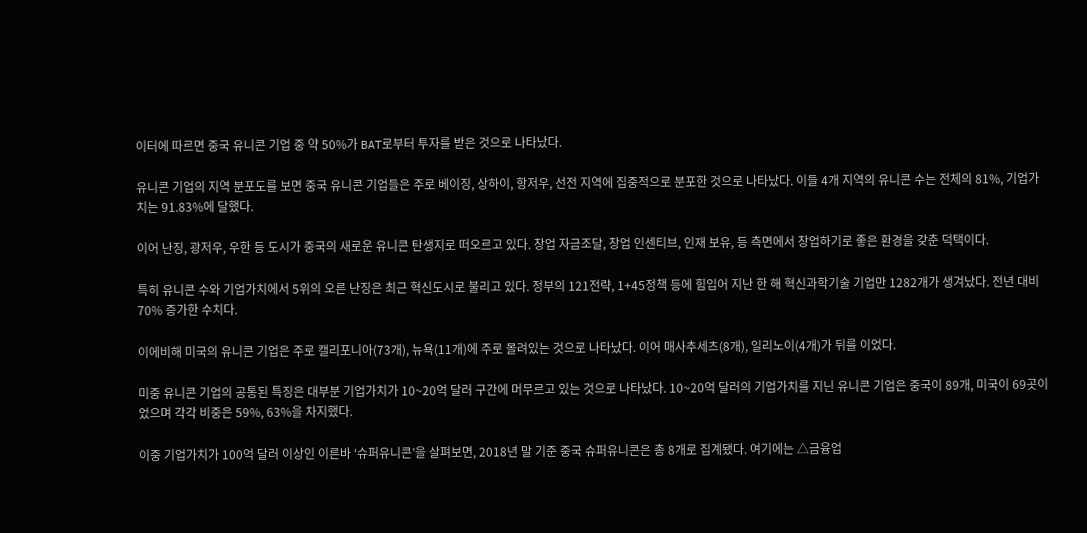이터에 따르면 중국 유니콘 기업 중 약 50%가 BAT로부터 투자를 받은 것으로 나타났다.

유니콘 기업의 지역 분포도를 보면 중국 유니콘 기업들은 주로 베이징, 상하이, 항저우, 선전 지역에 집중적으로 분포한 것으로 나타났다. 이들 4개 지역의 유니콘 수는 전체의 81%, 기업가치는 91.83%에 달했다.

이어 난징, 광저우, 우한 등 도시가 중국의 새로운 유니콘 탄생지로 떠오르고 있다. 창업 자금조달, 창업 인센티브, 인재 보유, 등 측면에서 창업하기로 좋은 환경을 갖춘 덕택이다.

특히 유니콘 수와 기업가치에서 5위의 오른 난징은 최근 혁신도시로 불리고 있다. 정부의 121전략, 1+45정책 등에 힘입어 지난 한 해 혁신과학기술 기업만 1282개가 생겨났다. 전년 대비 70% 증가한 수치다.

이에비해 미국의 유니콘 기업은 주로 캘리포니아(73개), 뉴욕(11개)에 주로 몰려있는 것으로 나타났다. 이어 매사추세츠(8개), 일리노이(4개)가 뒤를 이었다.

미중 유니콘 기업의 공통된 특징은 대부분 기업가치가 10~20억 달러 구간에 머무르고 있는 것으로 나타났다. 10~20억 달러의 기업가치를 지닌 유니콘 기업은 중국이 89개, 미국이 69곳이었으며 각각 비중은 59%, 63%을 차지했다.

이중 기업가치가 100억 달러 이상인 이른바 ‘슈퍼유니콘’을 살펴보면, 2018년 말 기준 중국 슈퍼유니콘은 총 8개로 집계됐다. 여기에는 △금융업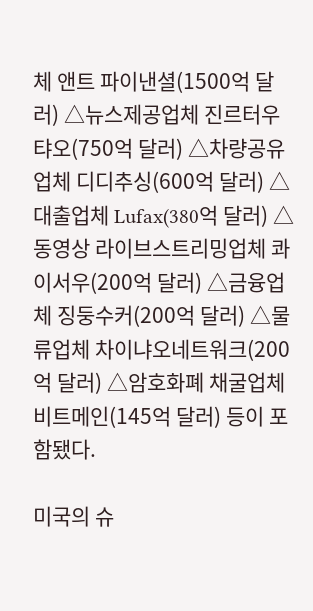체 앤트 파이낸셜(1500억 달러) △뉴스제공업체 진르터우탸오(750억 달러) △차량공유업체 디디추싱(600억 달러) △대출업체 Lufax(380억 달러) △동영상 라이브스트리밍업체 콰이서우(200억 달러) △금융업체 징둥수커(200억 달러) △물류업체 차이냐오네트워크(200억 달러) △암호화폐 채굴업체 비트메인(145억 달러) 등이 포함됐다.

미국의 슈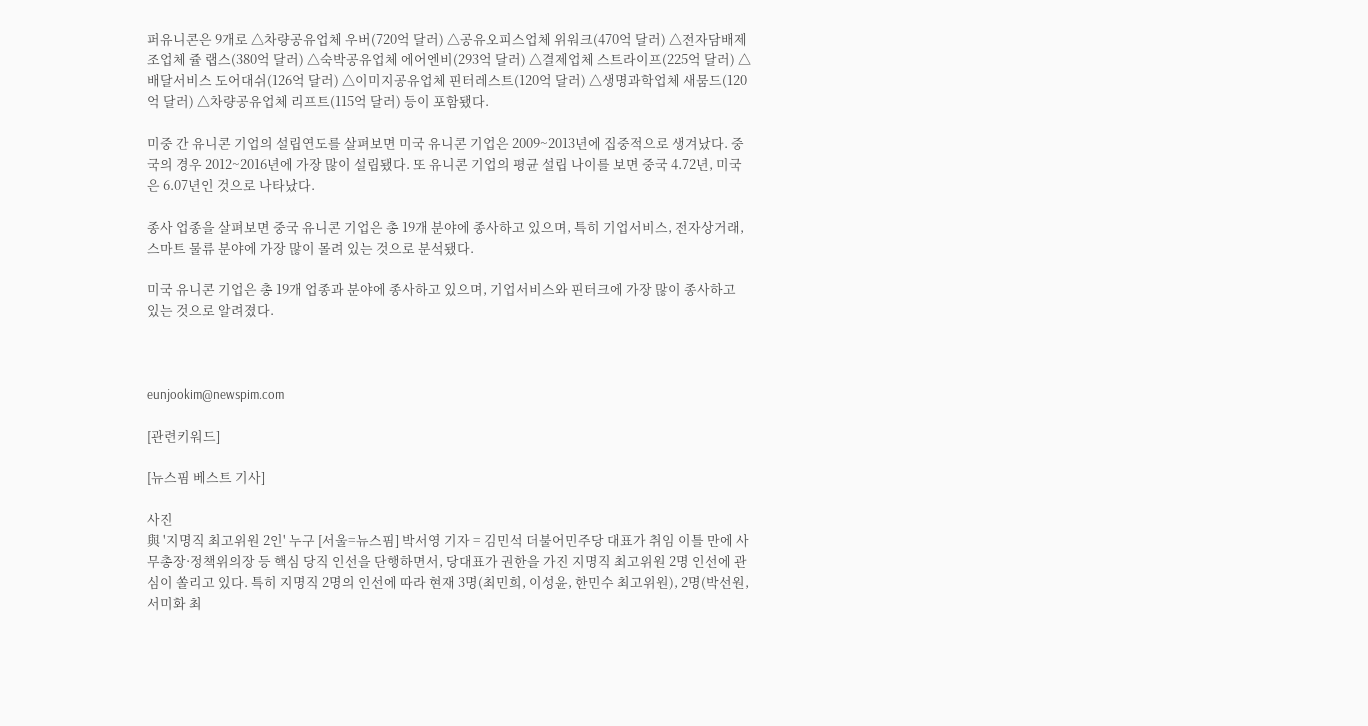퍼유니콘은 9개로 △차량공유업체 우버(720억 달러) △공유오피스업체 위워크(470억 달러) △전자담배제조업체 쥴 랩스(380억 달러) △숙박공유업체 에어엔비(293억 달러) △결제업체 스트라이프(225억 달러) △배달서비스 도어대쉬(126억 달러) △이미지공유업체 핀터레스트(120억 달러) △생명과학업체 새뭄드(120억 달러) △차량공유업체 리프트(115억 달러) 등이 포함됐다.

미중 간 유니콘 기업의 설립연도를 살펴보면 미국 유니콘 기업은 2009~2013년에 집중적으로 생겨났다. 중국의 경우 2012~2016년에 가장 많이 설립됐다. 또 유니콘 기업의 평균 설립 나이를 보면 중국 4.72년, 미국은 6.07년인 것으로 나타났다.

종사 업종을 살펴보면 중국 유니콘 기업은 총 19개 분야에 종사하고 있으며, 특히 기업서비스, 전자상거래, 스마트 물류 분야에 가장 많이 몰려 있는 것으로 분석됐다.

미국 유니콘 기업은 총 19개 업종과 분야에 종사하고 있으며, 기업서비스와 핀터크에 가장 많이 종사하고 있는 것으로 알려졌다.



eunjookim@newspim.com

[관련키워드]

[뉴스핌 베스트 기사]

사진
與 '지명직 최고위원 2인' 누구 [서울=뉴스핌] 박서영 기자 = 김민석 더불어민주당 대표가 취임 이틀 만에 사무총장·정책위의장 등 핵심 당직 인선을 단행하면서, 당대표가 권한을 가진 지명직 최고위원 2명 인선에 관심이 쏠리고 있다. 특히 지명직 2명의 인선에 따라 현재 3명(최민희, 이성윤, 한민수 최고위원), 2명(박선원, 서미화 최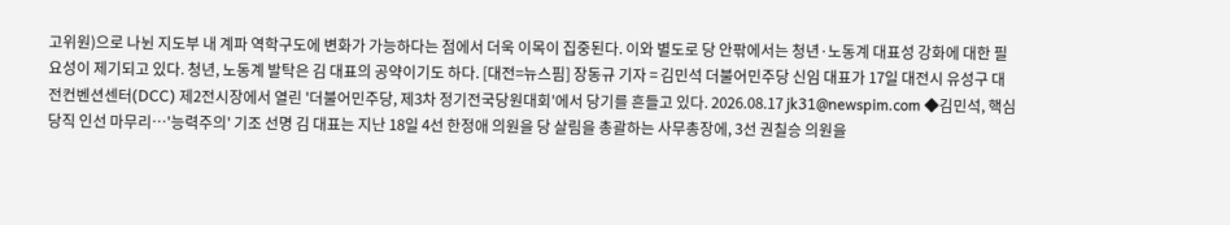고위원)으로 나뉜 지도부 내 계파 역학구도에 변화가 가능하다는 점에서 더욱 이목이 집중된다. 이와 별도로 당 안팎에서는 청년·노동계 대표성 강화에 대한 필요성이 제기되고 있다. 청년, 노동계 발탁은 김 대표의 공약이기도 하다. [대전=뉴스핌] 장동규 기자 = 김민석 더불어민주당 신임 대표가 17일 대전시 유성구 대전컨벤션센터(DCC) 제2전시장에서 열린 '더불어민주당, 제3차 정기전국당원대회'에서 당기를 흔들고 있다. 2026.08.17 jk31@newspim.com ◆김민석, 핵심 당직 인선 마무리…'능력주의' 기조 선명 김 대표는 지난 18일 4선 한정애 의원을 당 살림을 총괄하는 사무총장에, 3선 권칠승 의원을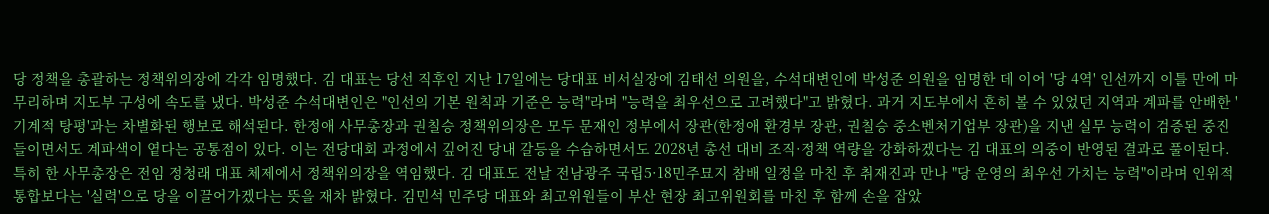당 정책을 총괄하는 정책위의장에 각각 임명했다. 김 대표는 당선 직후인 지난 17일에는 당대표 비서실장에 김태선 의원을, 수석대변인에 박성준 의원을 임명한 데 이어 '당 4역' 인선까지 이틀 만에 마무리하며 지도부 구성에 속도를 냈다. 박성준 수석대변인은 "인선의 기본 원칙과 기준은 능력"라며 "능력을 최우선으로 고려했다"고 밝혔다. 과거 지도부에서 흔히 볼 수 있었던 지역과 계파를 안배한 '기계적 탕평'과는 차별화된 행보로 해석된다. 한정애 사무총장과 권칠승 정책위의장은 모두 문재인 정부에서 장관(한정애 환경부 장관, 권칠승 중소벤처기업부 장관)을 지낸 실무 능력이 검증된 중진들이면서도 계파색이 옅다는 공통점이 있다. 이는 전당대회 과정에서 깊어진 당내 갈등을 수습하면서도 2028년 총선 대비 조직·정책 역량을 강화하겠다는 김 대표의 의중이 반영된 결과로 풀이된다. 특히 한 사무총장은 전임 정청래 대표 체제에서 정책위의장을 역임했다. 김 대표도 전날 전남광주 국립5·18민주묘지 참배 일정을 마친 후 취재진과 만나 "당 운영의 최우선 가치는 능력"이라며 인위적 통합보다는 '실력'으로 당을 이끌어가겠다는 뜻을 재차 밝혔다. 김민석 민주당 대표와 최고위원들이 부산 현장 최고위원회를 마친 후 함께 손을 잡았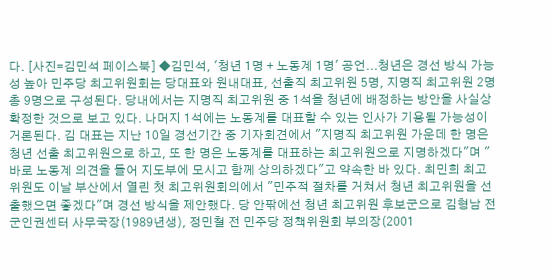다. [사진=김민석 페이스북] ◆김민석, '청년 1명 + 노동계 1명' 공언...청년은 경선 방식 가능성 높아 민주당 최고위원회는 당대표와 원내대표, 선출직 최고위원 5명, 지명직 최고위원 2명 총 9명으로 구성된다. 당내에서는 지명직 최고위원 중 1석을 청년에 배정하는 방안을 사실상 확정한 것으로 보고 있다. 나머지 1석에는 노동계를 대표할 수 있는 인사가 기용될 가능성이 거론된다. 김 대표는 지난 10일 경선기간 중 기자회견에서 "지명직 최고위원 가운데 한 명은 청년 선출 최고위원으로 하고, 또 한 명은 노동계를 대표하는 최고위원으로 지명하겠다"며 "바로 노동계 의견을 들어 지도부에 모시고 함께 상의하겠다"고 약속한 바 있다. 최민희 최고위원도 이날 부산에서 열린 첫 최고위원회의에서 "민주적 절차를 거쳐서 청년 최고위원을 선출했으면 좋겠다"며 경선 방식을 제안했다. 당 안팎에선 청년 최고위원 후보군으로 김형남 전 군인권센터 사무국장(1989년생), 정민철 전 민주당 정책위원회 부의장(2001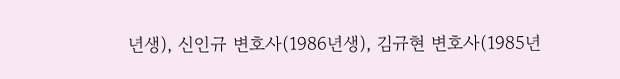년생), 신인규 변호사(1986년생), 김규현 변호사(1985년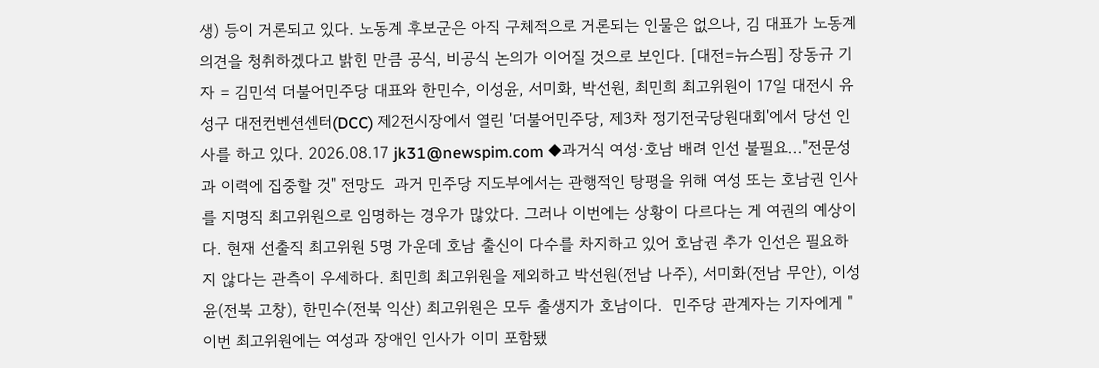생) 등이 거론되고 있다. 노동계 후보군은 아직 구체적으로 거론되는 인물은 없으나, 김 대표가 노동계 의견을 청취하겠다고 밝힌 만큼 공식, 비공식 논의가 이어질 것으로 보인다. [대전=뉴스핌] 장동규 기자 = 김민석 더불어민주당 대표와 한민수, 이성윤, 서미화, 박선원, 최민희 최고위원이 17일 대전시 유성구 대전컨벤션센터(DCC) 제2전시장에서 열린 '더불어민주당, 제3차 정기전국당원대회'에서 당선 인사를 하고 있다. 2026.08.17 jk31@newspim.com ◆과거식 여성·호남 배려 인선 불필요..."전문성과 이력에 집중할 것" 전망도  과거 민주당 지도부에서는 관행적인 탕평을 위해 여성 또는 호남권 인사를 지명직 최고위원으로 임명하는 경우가 많았다. 그러나 이번에는 상황이 다르다는 게 여권의 예상이다. 현재 선출직 최고위원 5명 가운데 호남 출신이 다수를 차지하고 있어 호남권 추가 인선은 필요하지 않다는 관측이 우세하다. 최민희 최고위원을 제외하고 박선원(전남 나주), 서미화(전남 무안), 이성윤(전북 고창), 한민수(전북 익산) 최고위원은 모두 출생지가 호남이다.  민주당 관계자는 기자에게 "이번 최고위원에는 여성과 장애인 인사가 이미 포함됐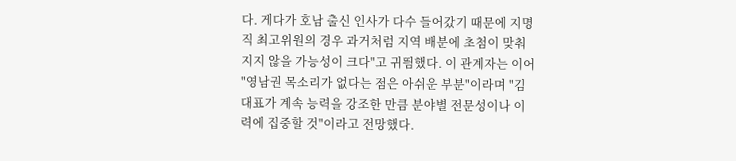다. 게다가 호남 출신 인사가 다수 들어갔기 때문에 지명직 최고위원의 경우 과거처럼 지역 배분에 초첨이 맞춰지지 않을 가능성이 크다"고 귀띔했다. 이 관계자는 이어 "영남권 목소리가 없다는 점은 아쉬운 부분"이라며 "김 대표가 계속 능력을 강조한 만큼 분야별 전문성이나 이력에 집중할 것"이라고 전망했다.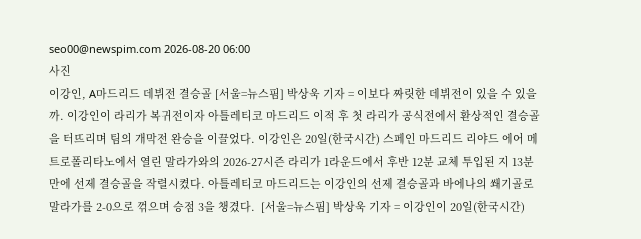seo00@newspim.com 2026-08-20 06:00
사진
이강인, A마드리드 데뷔전 결승골 [서울=뉴스핌] 박상욱 기자 = 이보다 짜릿한 데뷔전이 있을 수 있을까. 이강인이 라리가 복귀전이자 아틀레티코 마드리드 이적 후 첫 라리가 공식전에서 환상적인 결승골을 터뜨리며 팀의 개막전 완승을 이끌었다. 이강인은 20일(한국시간) 스페인 마드리드 리야드 에어 메트로폴리타노에서 열린 말라가와의 2026-27시즌 라리가 1라운드에서 후반 12분 교체 투입된 지 13분 만에 선제 결승골을 작렬시켰다. 아틀레티코 마드리드는 이강인의 선제 결승골과 바에나의 쐐기골로 말라가를 2-0으로 꺾으며 승점 3을 챙겼다.  [서울=뉴스핌] 박상욱 기자 = 이강인이 20일(한국시간)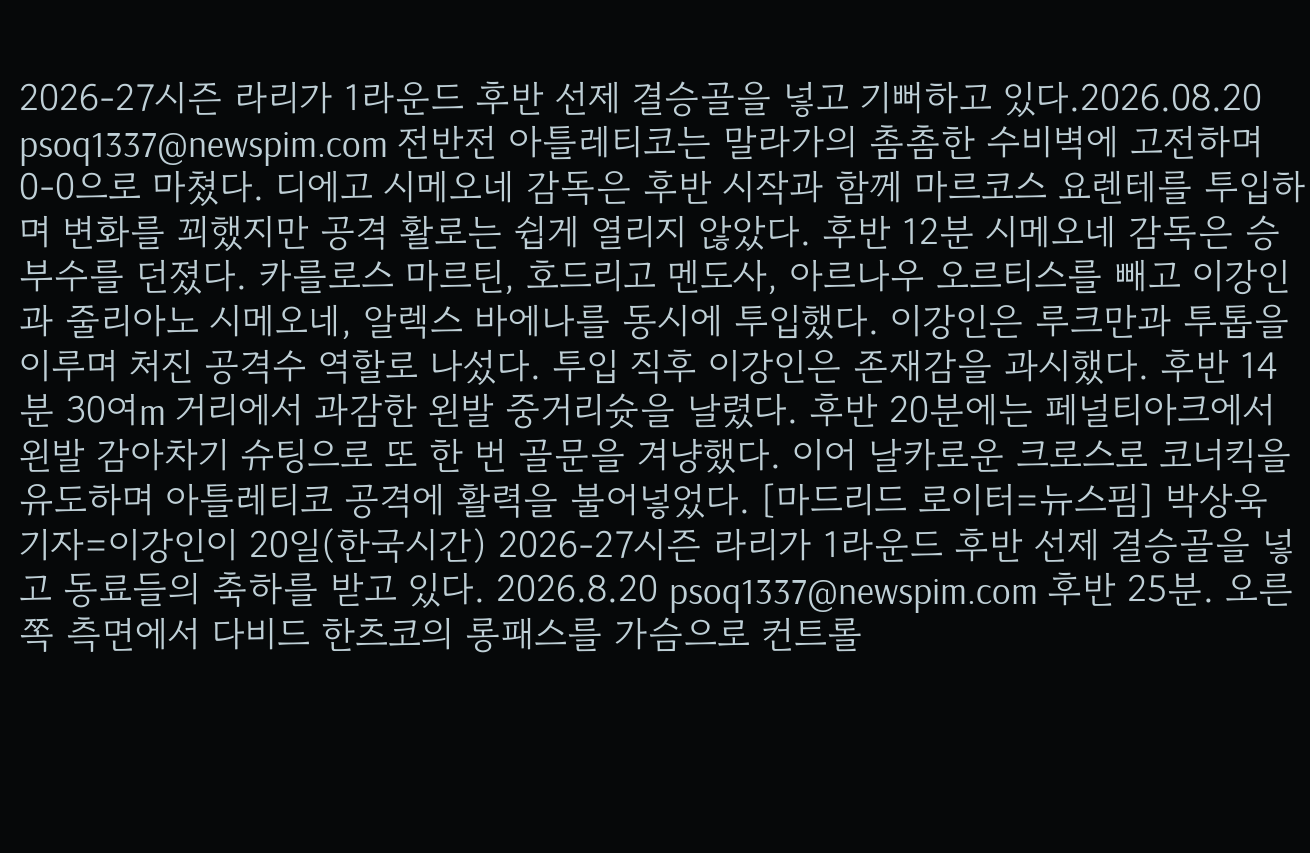2026-27시즌 라리가 1라운드 후반 선제 결승골을 넣고 기뻐하고 있다.2026.08.20 psoq1337@newspim.com 전반전 아틀레티코는 말라가의 촘촘한 수비벽에 고전하며 0-0으로 마쳤다. 디에고 시메오네 감독은 후반 시작과 함께 마르코스 요렌테를 투입하며 변화를 꾀했지만 공격 활로는 쉽게 열리지 않았다. 후반 12분 시메오네 감독은 승부수를 던졌다. 카를로스 마르틴, 호드리고 멘도사, 아르나우 오르티스를 빼고 이강인과 줄리아노 시메오네, 알렉스 바에나를 동시에 투입했다. 이강인은 루크만과 투톱을 이루며 처진 공격수 역할로 나섰다. 투입 직후 이강인은 존재감을 과시했다. 후반 14분 30여m 거리에서 과감한 왼발 중거리슛을 날렸다. 후반 20분에는 페널티아크에서 왼발 감아차기 슈팅으로 또 한 번 골문을 겨냥했다. 이어 날카로운 크로스로 코너킥을 유도하며 아틀레티코 공격에 활력을 불어넣었다. [마드리드 로이터=뉴스핌] 박상욱 기자=이강인이 20일(한국시간) 2026-27시즌 라리가 1라운드 후반 선제 결승골을 넣고 동료들의 축하를 받고 있다. 2026.8.20 psoq1337@newspim.com 후반 25분. 오른쪽 측면에서 다비드 한츠코의 롱패스를 가슴으로 컨트롤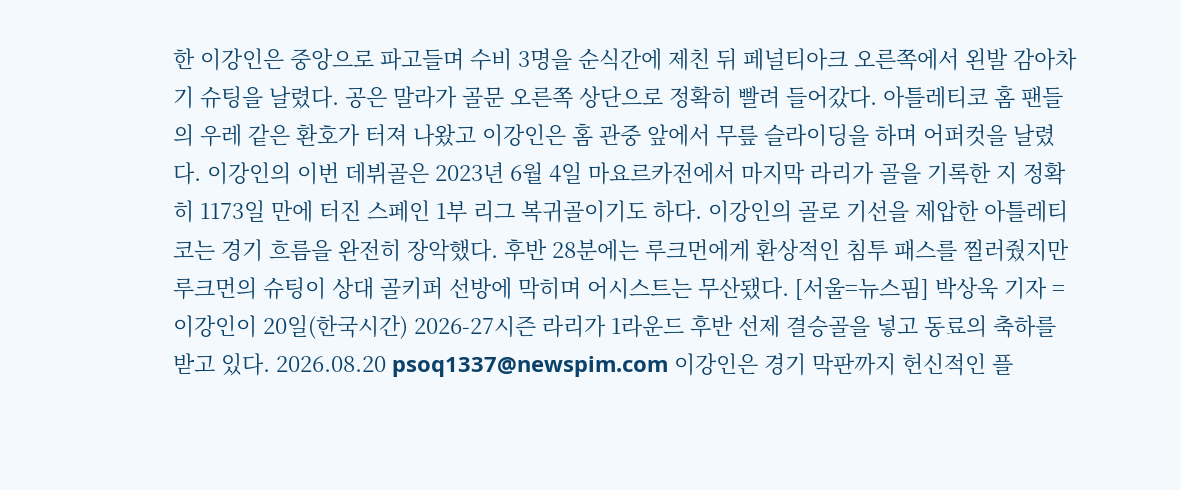한 이강인은 중앙으로 파고들며 수비 3명을 순식간에 제친 뒤 페널티아크 오른쪽에서 왼발 감아차기 슈팅을 날렸다. 공은 말라가 골문 오른쪽 상단으로 정확히 빨려 들어갔다. 아틀레티코 홈 팬들의 우레 같은 환호가 터져 나왔고 이강인은 홈 관중 앞에서 무릎 슬라이딩을 하며 어퍼컷을 날렸다. 이강인의 이번 데뷔골은 2023년 6월 4일 마요르카전에서 마지막 라리가 골을 기록한 지 정확히 1173일 만에 터진 스페인 1부 리그 복귀골이기도 하다. 이강인의 골로 기선을 제압한 아틀레티코는 경기 흐름을 완전히 장악했다. 후반 28분에는 루크먼에게 환상적인 침투 패스를 찔러줬지만 루크먼의 슈팅이 상대 골키퍼 선방에 막히며 어시스트는 무산됐다. [서울=뉴스핌] 박상욱 기자 = 이강인이 20일(한국시간) 2026-27시즌 라리가 1라운드 후반 선제 결승골을 넣고 동료의 축하를 받고 있다. 2026.08.20 psoq1337@newspim.com 이강인은 경기 막판까지 헌신적인 플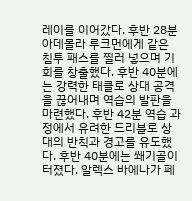레이를 이어갔다. 후반 28분 아데몰라 루크먼에게 같은 침투 패스를 찔러 넣으며 기회를 창출했다. 후반 40분에는 강력한 태클로 상대 공격을 끊어내며 역습의 발판을 마련했다. 후반 42분 역습 과정에서 유려한 드리블로 상대의 반칙과 경고를 유도했다. 후반 40분에는 쐐기골이 터졌다. 알렉스 바에나가 페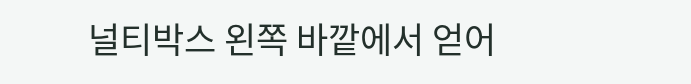널티박스 왼쪽 바깥에서 얻어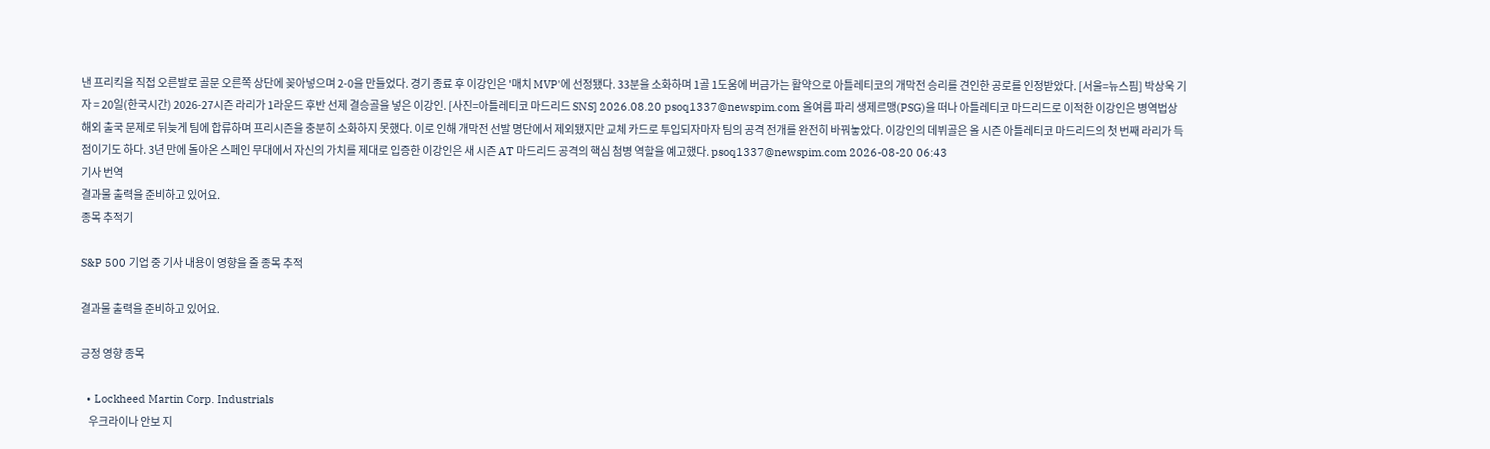낸 프리킥을 직접 오른발로 골문 오른쪽 상단에 꽂아넣으며 2-0을 만들었다. 경기 종료 후 이강인은 '매치 MVP'에 선정됐다. 33분을 소화하며 1골 1도움에 버금가는 활약으로 아틀레티코의 개막전 승리를 견인한 공로를 인정받았다. [서울=뉴스핌] 박상욱 기자 = 20일(한국시간) 2026-27시즌 라리가 1라운드 후반 선제 결승골을 넣은 이강인. [사진=아틀레티코 마드리드 SNS] 2026.08.20 psoq1337@newspim.com 올여름 파리 생제르맹(PSG)을 떠나 아틀레티코 마드리드로 이적한 이강인은 병역법상 해외 출국 문제로 뒤늦게 팀에 합류하며 프리시즌을 충분히 소화하지 못했다. 이로 인해 개막전 선발 명단에서 제외됐지만 교체 카드로 투입되자마자 팀의 공격 전개를 완전히 바꿔놓았다. 이강인의 데뷔골은 올 시즌 아틀레티코 마드리드의 첫 번째 라리가 득점이기도 하다. 3년 만에 돌아온 스페인 무대에서 자신의 가치를 제대로 입증한 이강인은 새 시즌 AT 마드리드 공격의 핵심 첨병 역할을 예고했다. psoq1337@newspim.com 2026-08-20 06:43
기사 번역
결과물 출력을 준비하고 있어요.
종목 추적기

S&P 500 기업 중 기사 내용이 영향을 줄 종목 추적

결과물 출력을 준비하고 있어요.

긍정 영향 종목

  • Lockheed Martin Corp. Industrials
    우크라이나 안보 지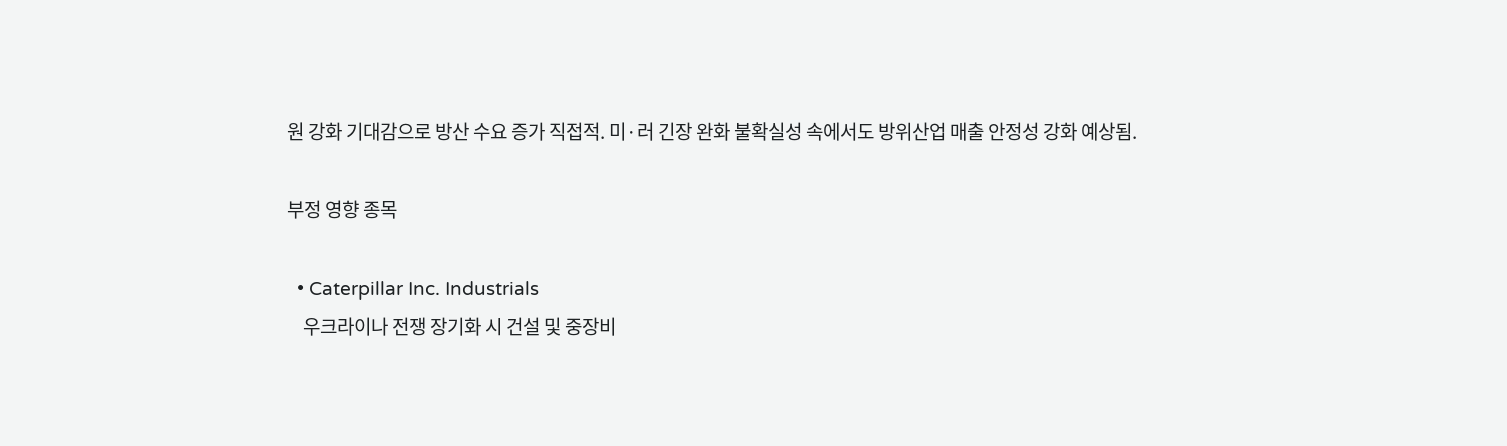원 강화 기대감으로 방산 수요 증가 직접적. 미·러 긴장 완화 불확실성 속에서도 방위산업 매출 안정성 강화 예상됨.

부정 영향 종목

  • Caterpillar Inc. Industrials
    우크라이나 전쟁 장기화 시 건설 및 중장비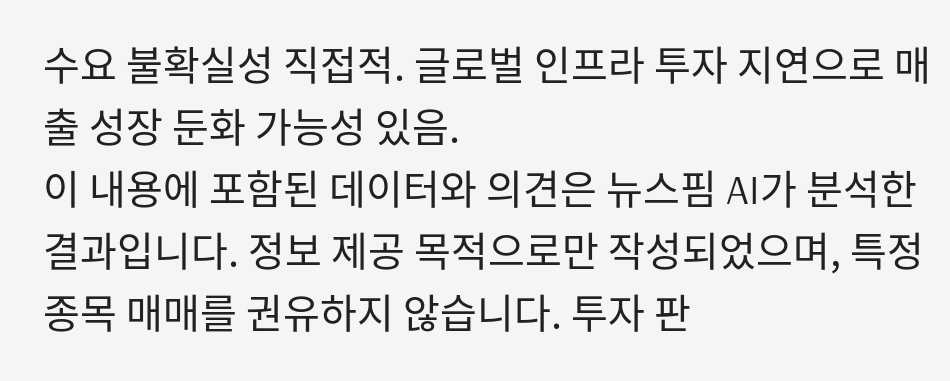수요 불확실성 직접적. 글로벌 인프라 투자 지연으로 매출 성장 둔화 가능성 있음.
이 내용에 포함된 데이터와 의견은 뉴스핌 AI가 분석한 결과입니다. 정보 제공 목적으로만 작성되었으며, 특정 종목 매매를 권유하지 않습니다. 투자 판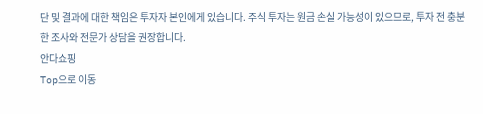단 및 결과에 대한 책임은 투자자 본인에게 있습니다. 주식 투자는 원금 손실 가능성이 있으므로, 투자 전 충분한 조사와 전문가 상담을 권장합니다.
안다쇼핑
Top으로 이동